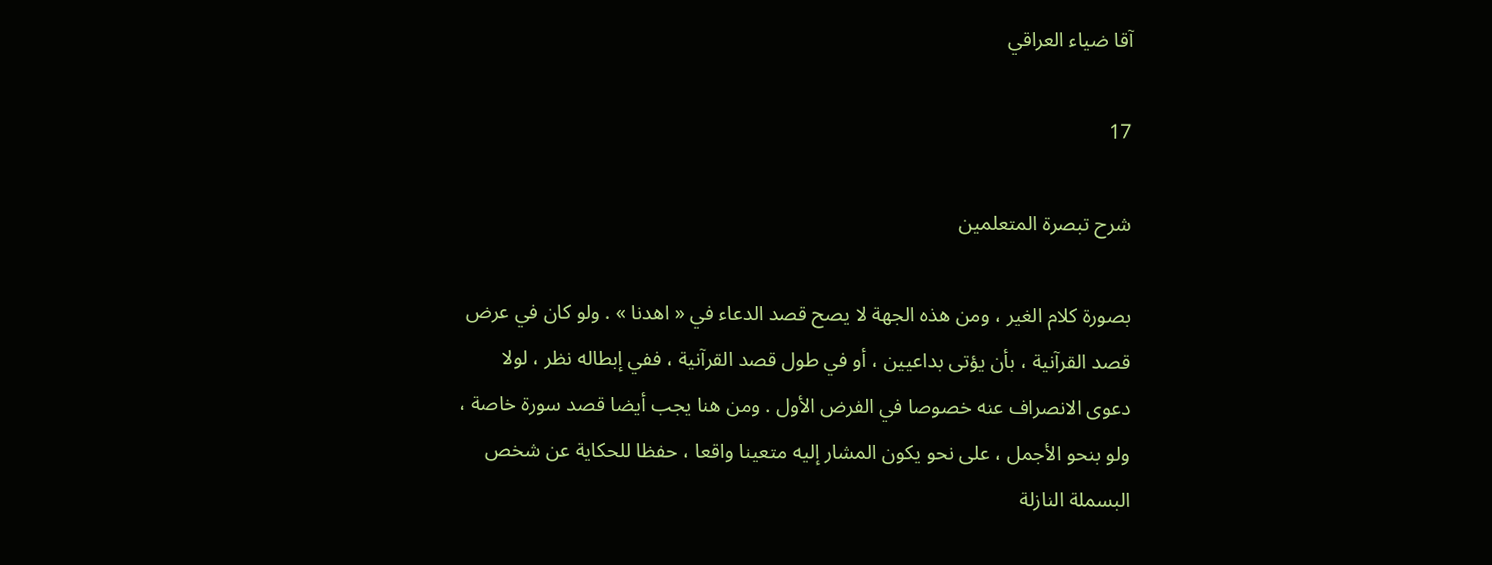آقا ضياء العراقي

17

شرح تبصرة المتعلمين

بصورة كلام الغير ، ومن هذه الجهة لا يصح قصد الدعاء في « اهدنا » . ولو كان في عرض قصد القرآنية ، بأن يؤتى بداعيين ، أو في طول قصد القرآنية ، ففي إبطاله نظر ، لولا دعوى الانصراف عنه خصوصا في الفرض الأول . ومن هنا يجب أيضا قصد سورة خاصة ، ولو بنحو الأجمل ، على نحو يكون المشار إليه متعينا واقعا ، حفظا للحكاية عن شخص البسملة النازلة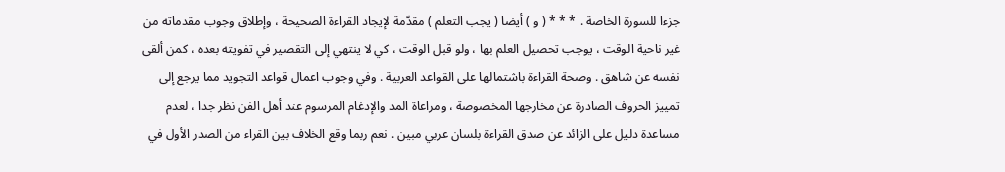جزءا للسورة الخاصة . * * * ( و ) أيضا ( يجب التعلم ) مقدّمة لإيجاد القراءة الصحيحة ، وإطلاق وجوب مقدماته من غير ناحية الوقت ، يوجب تحصيل العلم بها ، ولو قبل الوقت ، كي لا ينتهي إلى التقصير في تفويته بعده ، كمن ألقى نفسه عن شاهق . وصحة القراءة باشتمالها على القواعد العربية . وفي وجوب اعمال قواعد التجويد مما يرجع إلى تمييز الحروف الصادرة عن مخارجها المخصوصة ، ومراعاة المد والإدغام المرسوم عند أهل الفن نظر جدا ، لعدم مساعدة دليل على الزائد عن صدق القراءة بلسان عربي مبين . نعم ربما وقع الخلاف بين القراء من الصدر الأول في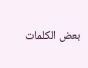بعض الكلمات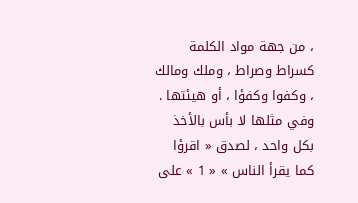، من جهة مواد الكلمة كسراط وصراط ، وملك ومالك ، وكفوا وكفؤا ، أو هيئتها . وفي مثلها لا بأس بالأخذ بكل واحد ، لصدق « اقرؤا كما يقرأ الناس » « 1 » على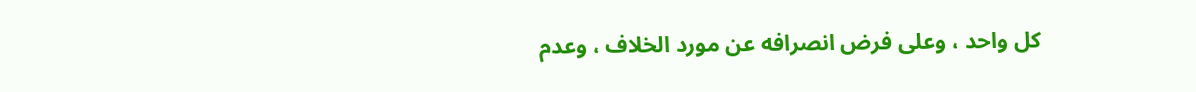كل واحد ، وعلى فرض انصرافه عن مورد الخلاف ، وعدم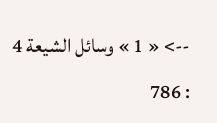--> « 1 » وسائل الشيعة 4 : 786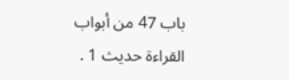باب 47 من أبواب القراءة حديث 1 .